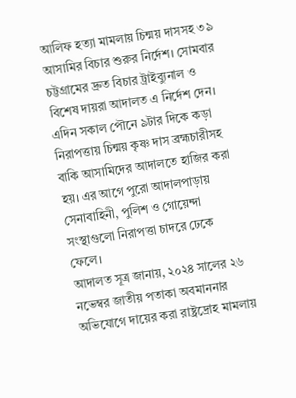আলিফ হত্যা মামলায় চিন্ময় দাসসহ ৩৯ আসামির বিচার শুরুর নির্দেশ। সোমবার চট্টগ্রামের দ্রুত বিচার ট্রাইব্যুনাল ও বিশেষ দায়রা আদালত এ নির্দেশ দেন।
এদিন সকাল পৌনে ৯টার দিকে কড়া নিরাপত্তায় চিন্ময় কৃষ্ণ দাস ব্রহ্মচারীসহ বাকি আসামিদের আদালতে হাজির করা হয়। এর আগে পুরো আদালপাড়ায় সেনাবাহিনী, পুলিশ ও গোয়েন্দা সংস্থাগুলো নিরাপত্তা চাদরে ঢেকে ফেলে।
আদালত সূত্র জানায়, ২০২৪ সালের ২৬ নভেম্বর জাতীয় পতাকা অবমাননার অভিযোগে দায়ের করা রাষ্ট্রদ্রোহ মামলায়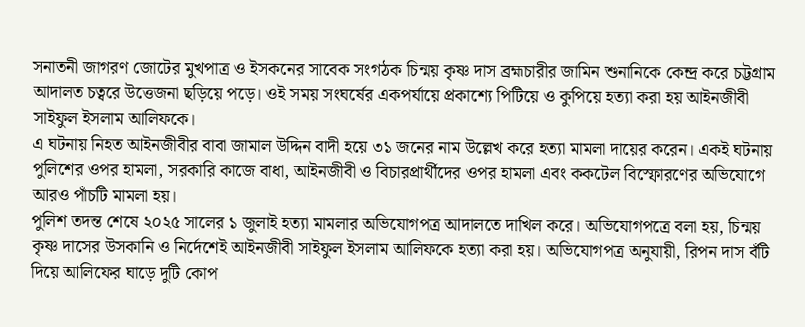সনাতনী জাগরণ জোটের মুখপাত্র ও ইসকনের সাবেক সংগঠক চিন্ময় কৃষ্ণ দাস ব্রহ্মচারীর জামিন শুনানিকে কেন্দ্র করে চট্টগ্রাম আদালত চত্বরে উত্তেজনা ছড়িয়ে পড়ে। ওই সময় সংঘর্ষের একপর্যায়ে প্রকাশ্যে পিটিয়ে ও কুপিয়ে হত্যা করা হয় আইনজীবী সাইফুল ইসলাম আলিফকে।
এ ঘটনায় নিহত আইনজীবীর বাবা জামাল উদ্দিন বাদী হয়ে ৩১ জনের নাম উল্লেখ করে হত্যা মামলা দায়ের করেন। একই ঘটনায় পুলিশের ওপর হামলা, সরকারি কাজে বাধা, আইনজীবী ও বিচারপ্রার্থীদের ওপর হামলা এবং ককটেল বিস্ফোরণের অভিযোগে আরও পাঁচটি মামলা হয়।
পুলিশ তদন্ত শেষে ২০২৫ সালের ১ জুলাই হত্যা মামলার অভিযোগপত্র আদালতে দাখিল করে। অভিযোগপত্রে বলা হয়, চিন্ময় কৃষ্ণ দাসের উসকানি ও নির্দেশেই আইনজীবী সাইফুল ইসলাম আলিফকে হত্যা করা হয়। অভিযোগপত্র অনুযায়ী, রিপন দাস বঁটি দিয়ে আলিফের ঘাড়ে দুটি কোপ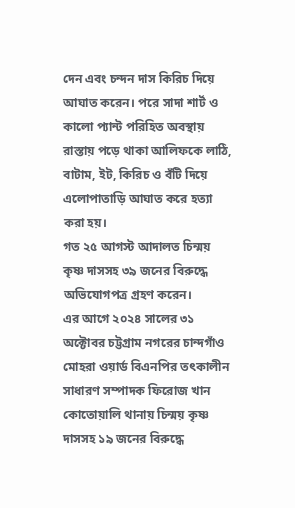দেন এবং চন্দন দাস কিরিচ দিয়ে আঘাত করেন। পরে সাদা শার্ট ও কালো প্যান্ট পরিহিত অবস্থায় রাস্তায় পড়ে থাকা আলিফকে লাঠি, বাটাম, ইট, কিরিচ ও বঁটি দিয়ে এলোপাতাড়ি আঘাত করে হত্যা করা হয়।
গত ২৫ আগস্ট আদালত চিন্ময় কৃষ্ণ দাসসহ ৩৯ জনের বিরুদ্ধে অভিযোগপত্র গ্রহণ করেন।
এর আগে ২০২৪ সালের ৩১ অক্টোবর চট্টগ্রাম নগরের চান্দগাঁও মোহরা ওয়ার্ড বিএনপির তৎকালীন সাধারণ সম্পাদক ফিরোজ খান কোতোয়ালি থানায় চিন্ময় কৃষ্ণ দাসসহ ১৯ জনের বিরুদ্ধে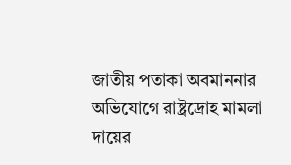জাতীয় পতাকা অবমাননার অভিযোগে রাষ্ট্রদ্রোহ মামলা দায়ের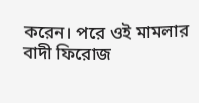করেন। পরে ওই মামলার বাদী ফিরোজ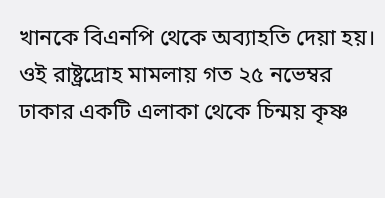খানকে বিএনপি থেকে অব্যাহতি দেয়া হয়। ওই রাষ্ট্রদ্রোহ মামলায় গত ২৫ নভেম্বর ঢাকার একটি এলাকা থেকে চিন্ময় কৃষ্ণ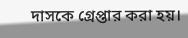দাসকে গ্রেপ্তার করা হয়।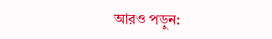আরও পড়ুন: